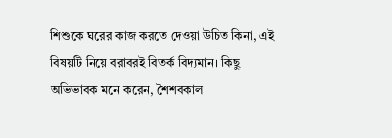শিশুকে ঘরের কাজ করতে দেওয়া উচিত কিনা, এই বিষয়টি নিয়ে বরাবরই বিতর্ক বিদ্যমান। কিছু অভিভাবক মনে করেন, শৈশবকাল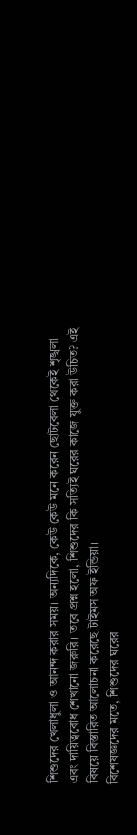শিশুদের খেলাধুলা ও আনন্দ করার সময়। অন্যদিকে, কেউ কেউ মনে করেন ছোটবেলা থেকেই শৃঙ্খলা এবং দায়িত্ববোধ শেখানো জরুরি। তবে প্রশ্ন হলো, শিশুদের কি সত্যিই ঘরের কাজে যুক্ত করা উচিত? এই বিষয়ে বিস্তারিত আলোচনা করেছে টাইমস অফ ইন্ডিয়া।
বিশেষজ্ঞদের মতে, শিশুদের ঘরের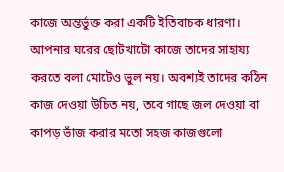কাজে অন্তর্ভুক্ত করা একটি ইতিবাচক ধারণা। আপনার ঘরের ছোটখাটো কাজে তাদের সাহায্য করতে বলা মোটেও ভুল নয়। অবশ্যই তাদের কঠিন কাজ দেওয়া উচিত নয়, তবে গাছে জল দেওয়া বা কাপড় ভাঁজ করার মতো সহজ কাজগুলো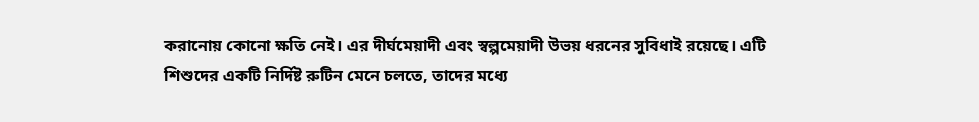করানোয় কোনো ক্ষতি নেই। এর দীর্ঘমেয়াদী এবং স্বল্পমেয়াদী উভয় ধরনের সুবিধাই রয়েছে। এটি শিশুদের একটি নির্দিষ্ট রুটিন মেনে চলতে, তাদের মধ্যে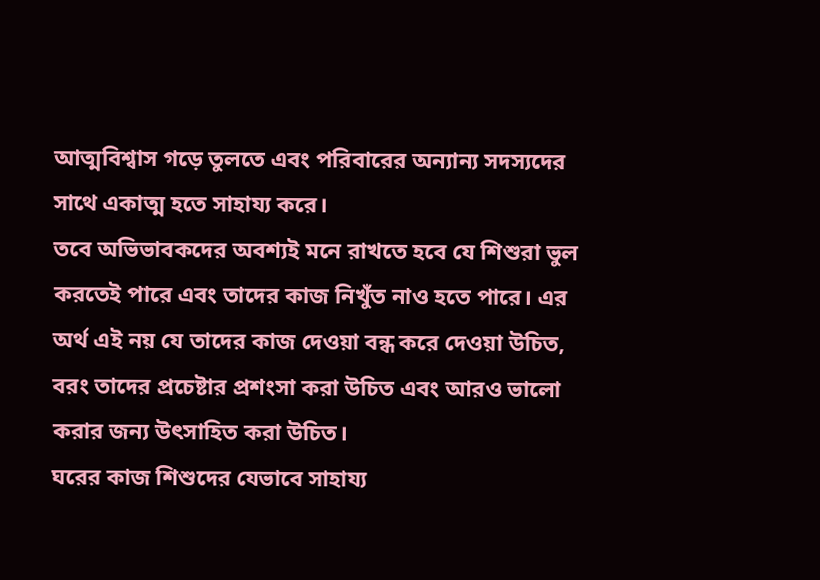আত্মবিশ্বাস গড়ে তুলতে এবং পরিবারের অন্যান্য সদস্যদের সাথে একাত্ম হতে সাহায্য করে।
তবে অভিভাবকদের অবশ্যই মনে রাখতে হবে যে শিশুরা ভুল করতেই পারে এবং তাদের কাজ নিখুঁত নাও হতে পারে। এর অর্থ এই নয় যে তাদের কাজ দেওয়া বন্ধ করে দেওয়া উচিত, বরং তাদের প্রচেষ্টার প্রশংসা করা উচিত এবং আরও ভালো করার জন্য উৎসাহিত করা উচিত।
ঘরের কাজ শিশুদের যেভাবে সাহায্য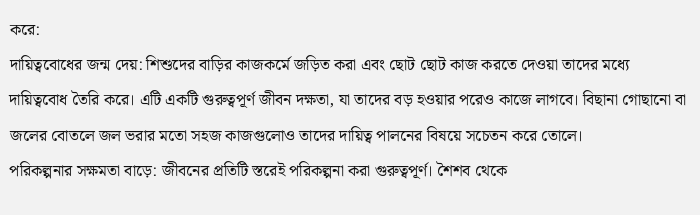করে:
দায়িত্ববোধের জন্ম দেয়: শিশুদের বাড়ির কাজকর্মে জড়িত করা এবং ছোট ছোট কাজ করতে দেওয়া তাদের মধ্যে দায়িত্ববোধ তৈরি করে। এটি একটি গুরুত্বপূর্ণ জীবন দক্ষতা, যা তাদের বড় হওয়ার পরেও কাজে লাগবে। বিছানা গোছানো বা জলের বোতলে জল ভরার মতো সহজ কাজগুলোও তাদের দায়িত্ব পালনের বিষয়ে সচেতন করে তোলে।
পরিকল্পনার সক্ষমতা বাড়ে: জীবনের প্রতিটি স্তরেই পরিকল্পনা করা গুরুত্বপূর্ণ। শৈশব থেকে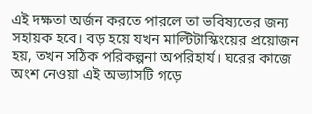এই দক্ষতা অর্জন করতে পারলে তা ভবিষ্যতের জন্য সহায়ক হবে। বড় হয়ে যখন মাল্টিটাস্কিংয়ের প্রয়োজন হয়, তখন সঠিক পরিকল্পনা অপরিহার্য। ঘরের কাজে অংশ নেওয়া এই অভ্যাসটি গড়ে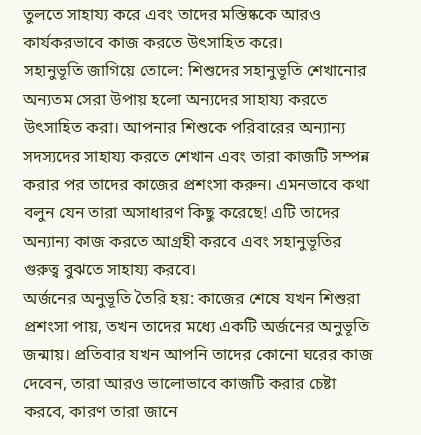তুলতে সাহায্য করে এবং তাদের মস্তিষ্ককে আরও কার্যকরভাবে কাজ করতে উৎসাহিত করে।
সহানুভূতি জাগিয়ে তোলে: শিশুদের সহানুভূতি শেখানোর অন্যতম সেরা উপায় হলো অন্যদের সাহায্য করতে উৎসাহিত করা। আপনার শিশুকে পরিবারের অন্যান্য সদস্যদের সাহায্য করতে শেখান এবং তারা কাজটি সম্পন্ন করার পর তাদের কাজের প্রশংসা করুন। এমনভাবে কথা বলুন যেন তারা অসাধারণ কিছু করেছে! এটি তাদের অন্যান্য কাজ করতে আগ্রহী করবে এবং সহানুভূতির গুরুত্ব বুঝতে সাহায্য করবে।
অর্জনের অনুভূতি তৈরি হয়: কাজের শেষে যখন শিশুরা প্রশংসা পায়, তখন তাদের মধ্যে একটি অর্জনের অনুভূতি জন্মায়। প্রতিবার যখন আপনি তাদের কোনো ঘরের কাজ দেবেন, তারা আরও ভালোভাবে কাজটি করার চেষ্টা করবে, কারণ তারা জানে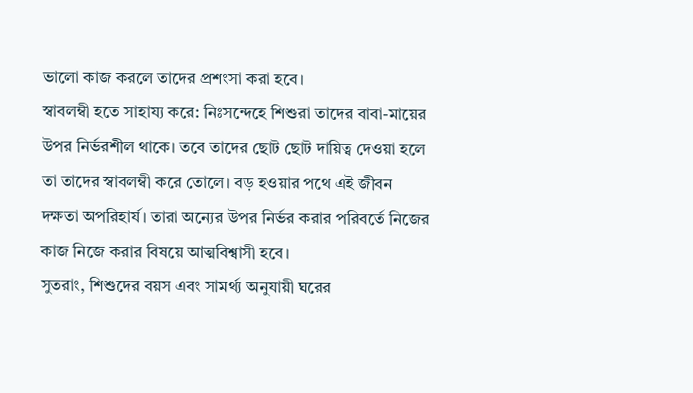ভালো কাজ করলে তাদের প্রশংসা করা হবে।
স্বাবলম্বী হতে সাহায্য করে: নিঃসন্দেহে শিশুরা তাদের বাবা-মায়ের উপর নির্ভরশীল থাকে। তবে তাদের ছোট ছোট দায়িত্ব দেওয়া হলে তা তাদের স্বাবলম্বী করে তোলে। বড় হওয়ার পথে এই জীবন দক্ষতা অপরিহার্য। তারা অন্যের উপর নির্ভর করার পরিবর্তে নিজের কাজ নিজে করার বিষয়ে আত্মবিশ্বাসী হবে।
সুতরাং, শিশুদের বয়স এবং সামর্থ্য অনুযায়ী ঘরের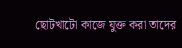ছোটখাটো কাজে যুক্ত করা তাদের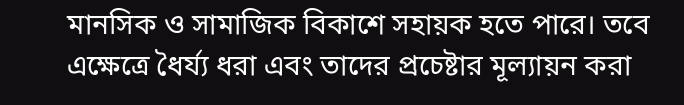মানসিক ও সামাজিক বিকাশে সহায়ক হতে পারে। তবে এক্ষেত্রে ধৈর্য্য ধরা এবং তাদের প্রচেষ্টার মূল্যায়ন করা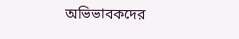অভিভাবকদের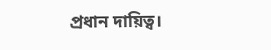প্রধান দায়িত্ব।